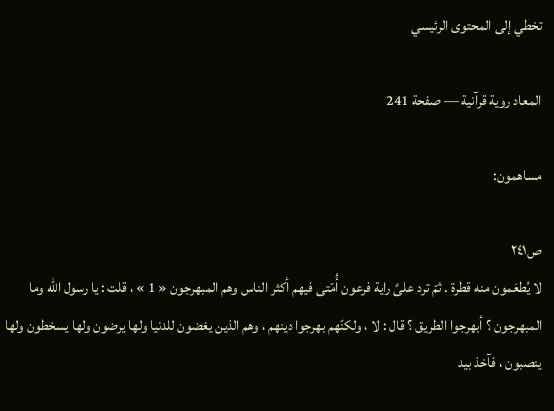تخطي إلى المحتوى الرئيسي

المعاد روية قرآنية — صفحة 241

مساهمون:

ص٢٤١
لا يُطعَمون منه قطرة . ثمّ ترد علىَّ راية فرعون أُمّتى فيهم أكثر الناس وهم المبهرجون « 1 » ، قلت : يا رسول الله وما المبهرجون ؟ أبهرجوا الطريق ؟ قال : لا ، ولكنّهم بهرجوا دينهم ، وهم الذين يغضون للدنيا ولها يرضون ولها يسخطون ولها ينصبون ، فآخذ بيد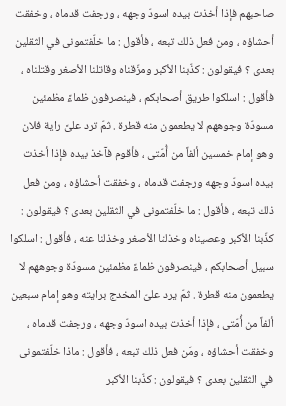صاحبهم فإذا أخذت بيده اسودّ وجهه ، ورجفت قدماه ، وخفقت أحشاؤه ، ومن فعل ذلك تبعه ، فأقول : ما خلّفتمونى في الثقلين بعدى ؟ فيقولون : كذّبنا الأكبر ومزّقناه وقاتلنا الأصغر وقتلناه ، فأقول : اسلكوا طريق أصحابكم ، فينصرفون ظماءً مظمئين مسودّة وجوههم لا يطعمون منه قطرة . ثمّ ترد علىَّ راية فلان وهو إمام خمسين ألفاً من أُمّتى ، فأقوم فآخذ بيده فإذا أخذت بيده اسودّ وجهه ورجفت قدماه ، وخفقت أحشاؤه ، ومن فعل ذلك تبعه ، فأقول : ما خلّفتمونى في الثقلين بعدى ؟ فيقولون : كذّبنا الأكبر وعصيناه وخذلنا الأصغر وخذلنا عنه ، فأقول : اسلكوا سبيل أصحابكم ، فينصرفون ظماءً مظمئين مسودّة وجوههم لا يطعمون منه قطرة . ثمّ يرد علىّ المخدج برايته وهو إمام سبعين ألفاً من أُمّتى ، فإذا أخذت بيده اسودّ وجهه ، ورجفت قدماه ، وخفقت أحشاؤه ، ومَن فعل ذلك تبعه ، فأقول : ماذا خلّفتمونى في الثقلين بعدى ؟ فيقولون : كذّبنا الأكبر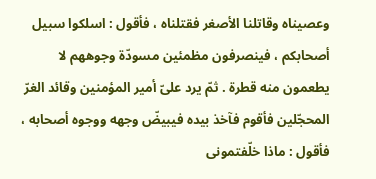وعصيناه وقاتلنا الأصغر فقتلناه ، فأقول : اسلكوا سبيل أصحابكم ، فينصرفون مظمئين مسودّة وجوههم لا يطعمون منه قطرة . ثمّ يرد علىّ أمير المؤمنين وقائد الغرّ المحجّلين فأقوم فآخذ بيده فيبيضّ وجهه ووجوه أصحابه ، فأقول : ماذا خلّفتمونى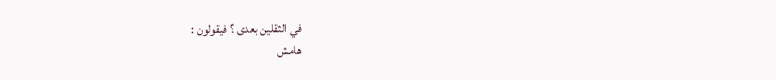في الثقلين بعدى ؟ فيقولون :
هامش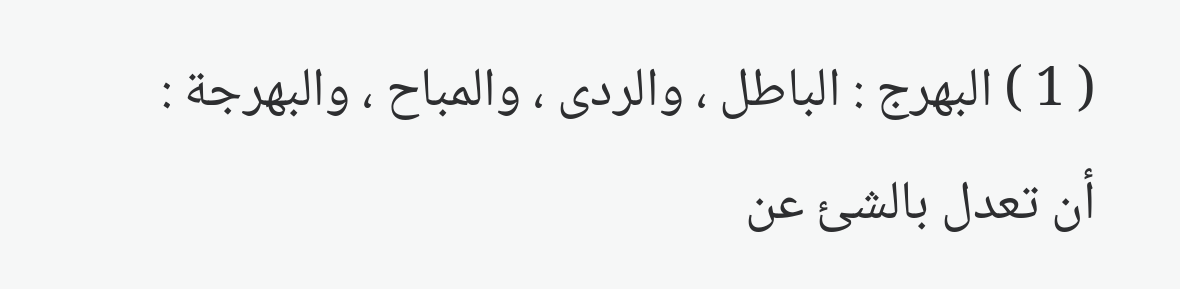( 1 ) البهرج : الباطل ، والردى ، والمباح ، والبهرجة : أن تعدل بالشئ عن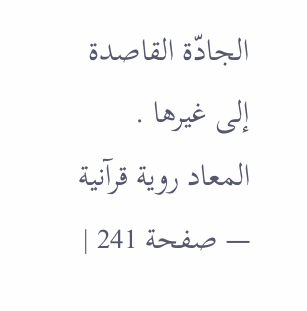الجادّة القاصدة إلى غيرها .
المعاد روية قرآنية — صفحة 241 |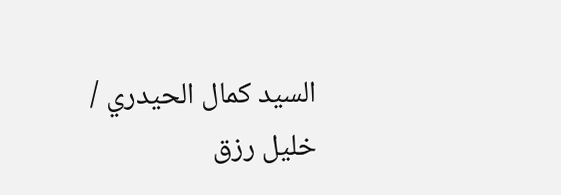السيد كمال الحيدري / خليل رزق